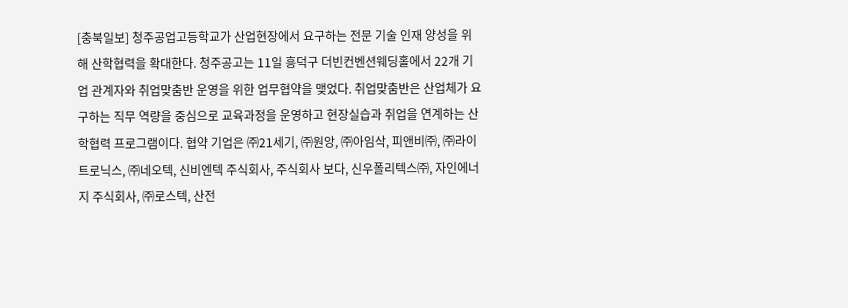[충북일보] 청주공업고등학교가 산업현장에서 요구하는 전문 기술 인재 양성을 위해 산학협력을 확대한다. 청주공고는 11일 흥덕구 더빈컨벤션웨딩홀에서 22개 기업 관계자와 취업맞춤반 운영을 위한 업무협약을 맺었다. 취업맞춤반은 산업체가 요구하는 직무 역량을 중심으로 교육과정을 운영하고 현장실습과 취업을 연계하는 산학협력 프로그램이다. 협약 기업은 ㈜21세기, ㈜원앙, ㈜아임삭, 피앤비㈜, ㈜라이트로닉스, ㈜네오텍, 신비엔텍 주식회사, 주식회사 보다, 신우폴리텍스㈜, 자인에너지 주식회사, ㈜로스텍, 산전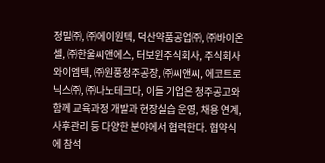정밀㈜, ㈜에이원텍, 덕산약품공업㈜, ㈜바이온셀, ㈜한울씨앤에스, 터보윈주식회사, 주식회사 와이엠텍, ㈜원풍청주공장, ㈜씨앤씨, 에코트로닉스㈜, ㈜나노테크다, 이들 기업은 청주공고와 함께 교육과정 개발과 현장실습 운영, 채용 연계, 사후관리 등 다양한 분야에서 협력한다. 협약식에 참석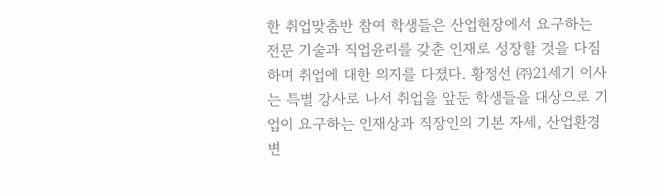한 취업맞춤반 참여 학생들은 산업현장에서 요구하는 전문 기술과 직업윤리를 갖춘 인재로 성장할 것을 다짐하며 취업에 대한 의지를 다졌다. 황정선 ㈜21세기 이사는 특별 강사로 나서 취업을 앞둔 학생들을 대상으로 기업이 요구하는 인재상과 직장인의 기본 자세, 산업환경 변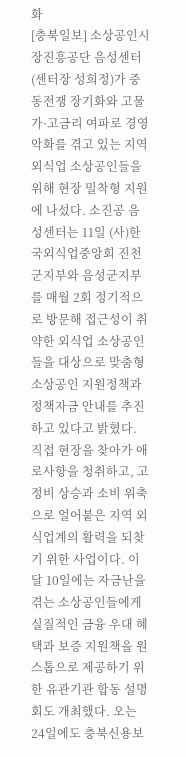화
[충북일보] 소상공인시장진흥공단 음성센터(센터장 성희정)가 중동전쟁 장기화와 고물가·고금리 여파로 경영 악화를 겪고 있는 지역 외식업 소상공인들을 위해 현장 밀착형 지원에 나섰다. 소진공 음성센터는 11일 (사)한국외식업중앙회 진천군지부와 음성군지부를 매월 2회 정기적으로 방문해 접근성이 취약한 외식업 소상공인들을 대상으로 맞춤형 소상공인 지원정책과 정책자금 안내를 추진하고 있다고 밝혔다. 직접 현장을 찾아가 애로사항을 청취하고, 고정비 상승과 소비 위축으로 얼어붙은 지역 외식업계의 활력을 되찾기 위한 사업이다. 이달 10일에는 자금난을 겪는 소상공인들에게 실질적인 금융 우대 혜택과 보증 지원책을 원스톱으로 제공하기 위한 유관기관 합동 설명회도 개최했다. 오는 24일에도 충북신용보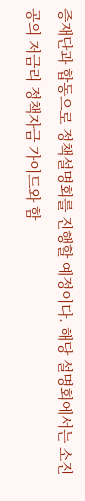증재단과 합동으로 정책설명회를 진행할 예정이다. 해당 설명회에서는 소진공의 저금리 정책자금 가이드와 함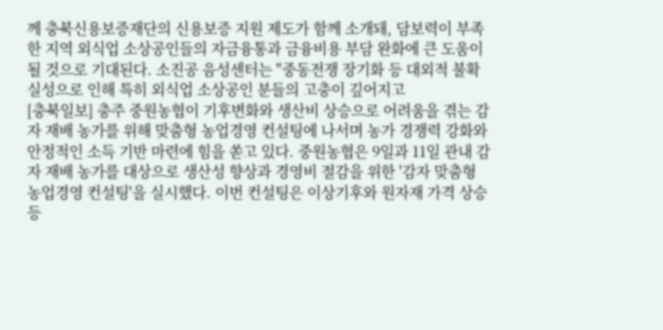께 충북신용보증재단의 신용보증 지원 제도가 함께 소개돼, 담보력이 부족한 지역 외식업 소상공인들의 자금융통과 금융비용 부담 완화에 큰 도움이 될 것으로 기대된다. 소진공 음성센터는 "중동전쟁 장기화 등 대외적 불확실성으로 인해 특히 외식업 소상공인 분들의 고충이 깊어지고
[충북일보] 충주 중원농협이 기후변화와 생산비 상승으로 어려움을 겪는 감자 재배 농가를 위해 맞춤형 농업경영 컨설팅에 나서며 농가 경쟁력 강화와 안정적인 소득 기반 마련에 힘을 쏟고 있다. 중원농협은 9일과 11일 관내 감자 재배 농가를 대상으로 생산성 향상과 경영비 절감을 위한 '감자 맞춤형 농업경영 컨설팅'을 실시했다. 이번 컨설팅은 이상기후와 원자재 가격 상승 등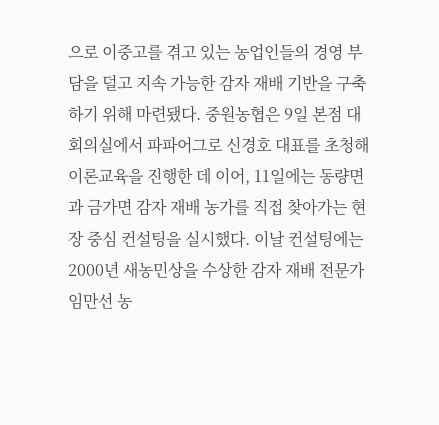으로 이중고를 겪고 있는 농업인들의 경영 부담을 덜고 지속 가능한 감자 재배 기반을 구축하기 위해 마련됐다. 중원농협은 9일 본점 대회의실에서 파파어그로 신경호 대표를 초청해 이론교육을 진행한 데 이어, 11일에는 동량면과 금가면 감자 재배 농가를 직접 찾아가는 현장 중심 컨설팅을 실시했다. 이날 컨설팅에는 2000년 새농민상을 수상한 감자 재배 전문가 임만선 농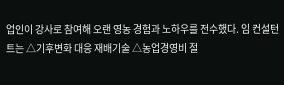업인이 강사로 참여해 오랜 영농 경험과 노하우를 전수했다. 임 컨설턴트는 △기후변화 대응 재배기술 △농업경영비 절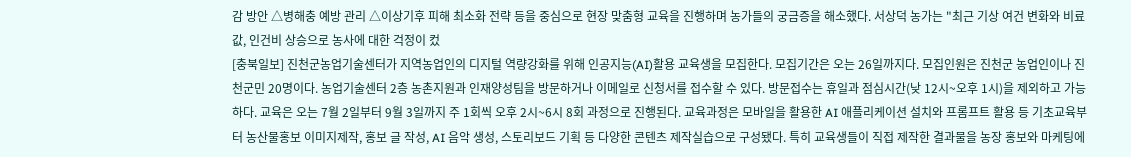감 방안 △병해충 예방 관리 △이상기후 피해 최소화 전략 등을 중심으로 현장 맞춤형 교육을 진행하며 농가들의 궁금증을 해소했다. 서상덕 농가는 "최근 기상 여건 변화와 비료값, 인건비 상승으로 농사에 대한 걱정이 컸
[충북일보] 진천군농업기술센터가 지역농업인의 디지털 역량강화를 위해 인공지능(AI)활용 교육생을 모집한다. 모집기간은 오는 26일까지다. 모집인원은 진천군 농업인이나 진천군민 20명이다. 농업기술센터 2층 농촌지원과 인재양성팀을 방문하거나 이메일로 신청서를 접수할 수 있다. 방문접수는 휴일과 점심시간(낮 12시~오후 1시)을 제외하고 가능하다. 교육은 오는 7월 2일부터 9월 3일까지 주 1회씩 오후 2시~6시 8회 과정으로 진행된다. 교육과정은 모바일을 활용한 AI 애플리케이션 설치와 프롬프트 활용 등 기초교육부터 농산물홍보 이미지제작, 홍보 글 작성, AI 음악 생성, 스토리보드 기획 등 다양한 콘텐츠 제작실습으로 구성됐다. 특히 교육생들이 직접 제작한 결과물을 농장 홍보와 마케팅에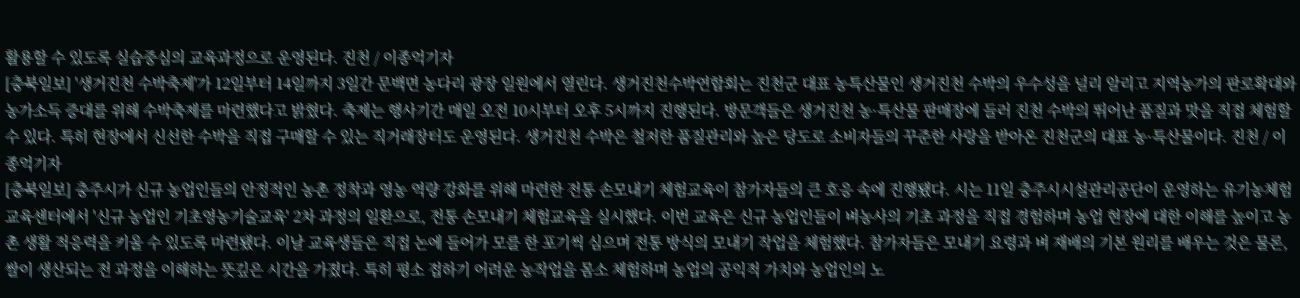활용할 수 있도록 실습중심의 교육과정으로 운영된다. 진천 / 이종억기자
[충북일보] '생거진천 수박축제'가 12일부터 14일까지 3일간 문백면 농다리 광장 일원에서 열린다. 생거진천수박연합회는 진천군 대표 농특산물인 생거진천 수박의 우수성을 널리 알리고 지역농가의 판로확대와 농가소득 증대를 위해 수박축제를 마련했다고 밝혔다. 축제는 행사기간 매일 오전 10시부터 오후 5시까지 진행된다. 방문객들은 생거진천 농·특산물 판매장에 들러 진천 수박의 뛰어난 품질과 맛을 직접 체험할 수 있다. 특히 현장에서 신선한 수박을 직접 구매할 수 있는 직거래장터도 운영된다. 생거진천 수박은 철저한 품질관리와 높은 당도로 소비자들의 꾸준한 사랑을 받아온 진천군의 대표 농·특산물이다. 진천 / 이종억기자
[충북일보] 충주시가 신규 농업인들의 안정적인 농촌 정착과 영농 역량 강화를 위해 마련한 전통 손모내기 체험교육이 참가자들의 큰 호응 속에 진행됐다. 시는 11일 충주시시설관리공단이 운영하는 유기농체험교육센터에서 '신규 농업인 기초영농기술교육' 2차 과정의 일환으로, 전통 손모내기 체험교육을 실시했다. 이번 교육은 신규 농업인들이 벼농사의 기초 과정을 직접 경험하며 농업 현장에 대한 이해를 높이고 농촌 생활 적응력을 키울 수 있도록 마련됐다. 이날 교육생들은 직접 논에 들어가 모를 한 포기씩 심으며 전통 방식의 모내기 작업을 체험했다. 참가자들은 모내기 요령과 벼 재배의 기본 원리를 배우는 것은 물론, 쌀이 생산되는 전 과정을 이해하는 뜻깊은 시간을 가졌다. 특히 평소 접하기 어려운 농작업을 몸소 체험하며 농업의 공익적 가치와 농업인의 노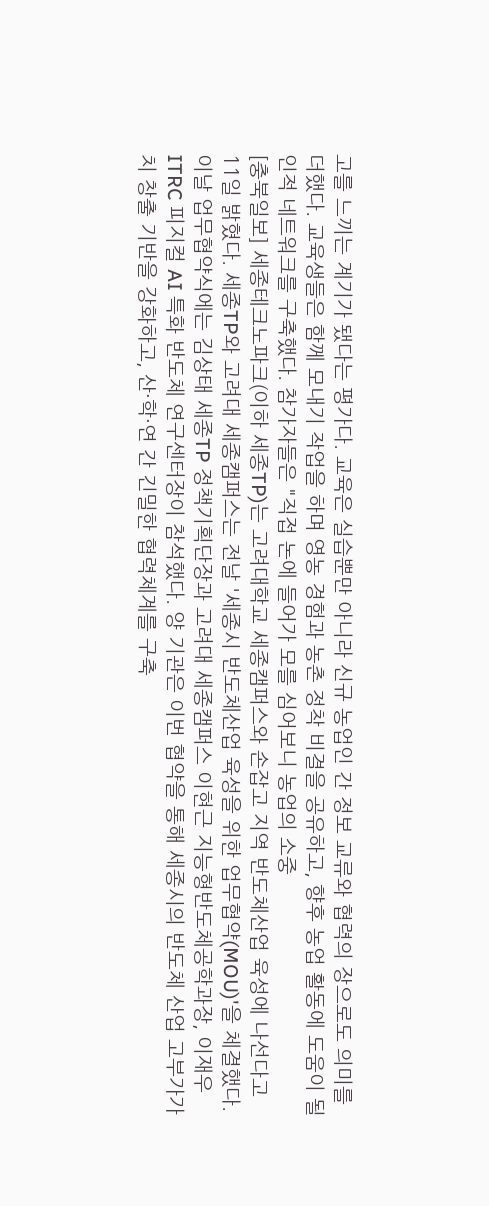고를 느끼는 계기가 됐다는 평가다. 교육은 실습뿐만 아니라 신규 농업인 간 정보 교류와 협력의 장으로도 의미를 더했다. 교육생들은 함께 모내기 작업을 하며 영농 경험과 농촌 정착 비결을 공유하고, 향후 농업 활동에 도움이 될 인적 네트워크를 구축했다. 참가자들은 "직접 논에 들어가 모를 심어보니 농업의 소중
[충북일보] 세종테크노파크(이하 세종TP)는 고려대학교 세종캠퍼스와 손잡고 지역 반도체산업 육성에 나선다고 11일 밝혔다. 세종TP와 고려대 세종캠퍼스는 전날 '세종시 반도체산업 육성을 위한 업무협약(MOU)'을 체결했다. 이날 업무협약식에는 김상태 세종TP 정책기획단장과 고려대 세종캠퍼스 이현근 지능형반도체공학과장, 이재우 ITRC 피지컬 AI 특화 반도체 연구센터장이 참석했다. 양 기관은 이번 협약을 통해 세종시의 반도체 산업 고부가가치 창출 기반을 강화하고, 산·학·연 간 긴밀한 협력체계를 구축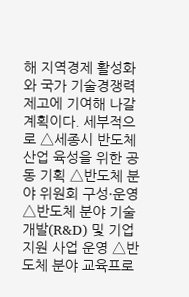해 지역경제 활성화와 국가 기술경쟁력 제고에 기여해 나갈 계획이다. 세부적으로 △세종시 반도체산업 육성을 위한 공동 기획 △반도체 분야 위원회 구성·운영 △반도체 분야 기술개발(R&D) 및 기업지원 사업 운영 △반도체 분야 교육프로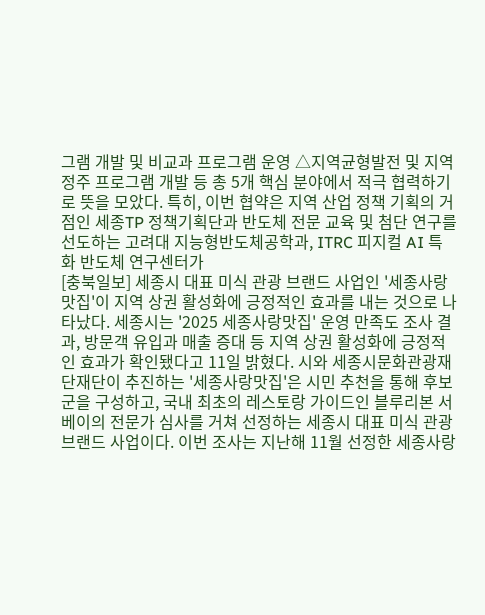그램 개발 및 비교과 프로그램 운영 △지역균형발전 및 지역 정주 프로그램 개발 등 총 5개 핵심 분야에서 적극 협력하기로 뜻을 모았다. 특히, 이번 협약은 지역 산업 정책 기획의 거점인 세종TP 정책기획단과 반도체 전문 교육 및 첨단 연구를 선도하는 고려대 지능형반도체공학과, ITRC 피지컬 AI 특화 반도체 연구센터가
[충북일보] 세종시 대표 미식 관광 브랜드 사업인 '세종사랑맛집'이 지역 상권 활성화에 긍정적인 효과를 내는 것으로 나타났다. 세종시는 '2025 세종사랑맛집' 운영 만족도 조사 결과, 방문객 유입과 매출 증대 등 지역 상권 활성화에 긍정적인 효과가 확인됐다고 11일 밝혔다. 시와 세종시문화관광재단재단이 추진하는 '세종사랑맛집'은 시민 추천을 통해 후보군을 구성하고, 국내 최초의 레스토랑 가이드인 블루리본 서베이의 전문가 심사를 거쳐 선정하는 세종시 대표 미식 관광 브랜드 사업이다. 이번 조사는 지난해 11월 선정한 세종사랑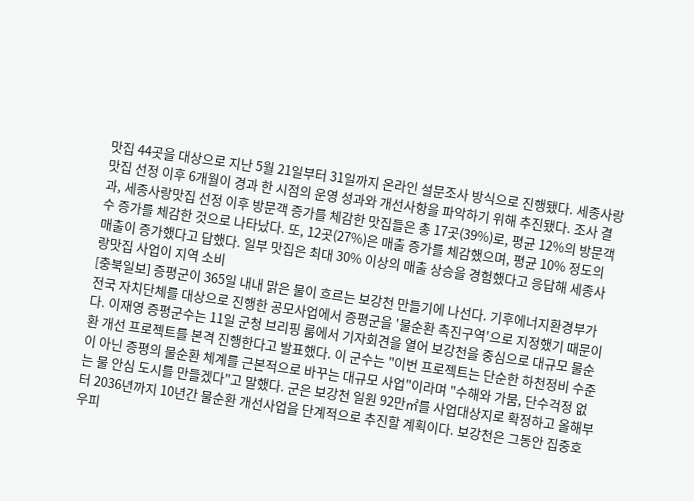맛집 44곳을 대상으로 지난 5월 21일부터 31일까지 온라인 설문조사 방식으로 진행됐다. 세종사랑맛집 선정 이후 6개월이 경과 한 시점의 운영 성과와 개선사항을 파악하기 위해 추진됐다. 조사 결과, 세종사랑맛집 선정 이후 방문객 증가를 체감한 맛집들은 총 17곳(39%)로, 평균 12%의 방문객 수 증가를 체감한 것으로 나타났다. 또, 12곳(27%)은 매출 증가를 체감했으며, 평균 10% 정도의 매출이 증가했다고 답했다. 일부 맛집은 최대 30% 이상의 매출 상승을 경험했다고 응답해 세종사랑맛집 사업이 지역 소비
[충북일보] 증평군이 365일 내내 맑은 물이 흐르는 보강천 만들기에 나선다. 기후에너지환경부가 전국 자치단체를 대상으로 진행한 공모사업에서 증평군을 '물순환 촉진구역'으로 지정했기 때문이다. 이재영 증평군수는 11일 군청 브리핑 룸에서 기자회견을 열어 보강천을 중심으로 대규모 물순환 개선 프로젝트를 본격 진행한다고 발표했다. 이 군수는 "이번 프로젝트는 단순한 하천정비 수준이 아닌 증평의 물순환 체계를 근본적으로 바꾸는 대규모 사업"이라며 "수해와 가뭄, 단수걱정 없는 물 안심 도시를 만들겠다"고 말했다. 군은 보강천 일원 92만㎡를 사업대상지로 확정하고 올해부터 2036년까지 10년간 물순환 개선사업을 단계적으로 추진할 계획이다. 보강천은 그동안 집중호우피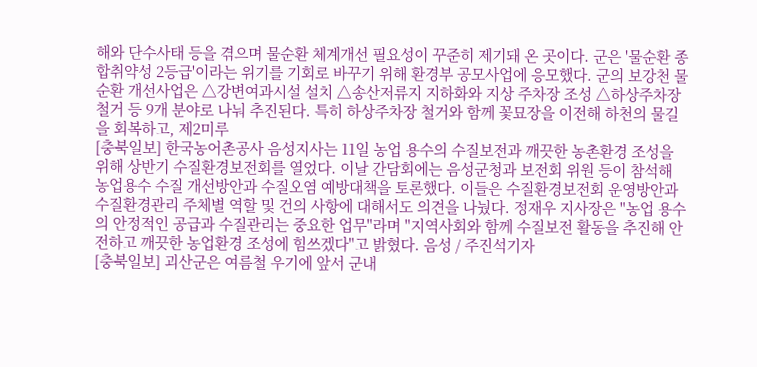해와 단수사태 등을 겪으며 물순환 체계개선 필요성이 꾸준히 제기돼 온 곳이다. 군은 '물순환 종합취약성 2등급'이라는 위기를 기회로 바꾸기 위해 환경부 공모사업에 응모했다. 군의 보강천 물순환 개선사업은 △강변여과시설 설치 △송산저류지 지하화와 지상 주차장 조성 △하상주차장 철거 등 9개 분야로 나눠 추진된다. 특히 하상주차장 철거와 함께 꽃묘장을 이전해 하천의 물길을 회복하고, 제2미루
[충북일보] 한국농어촌공사 음성지사는 11일 농업 용수의 수질보전과 깨끗한 농촌환경 조성을 위해 상반기 수질환경보전회를 열었다. 이날 간담회에는 음성군청과 보전회 위원 등이 참석해 농업용수 수질 개선방안과 수질오염 예방대책을 토론했다. 이들은 수질환경보전회 운영방안과 수질환경관리 주체별 역할 및 건의 사항에 대해서도 의견을 나눴다. 정재우 지사장은 "농업 용수의 안정적인 공급과 수질관리는 중요한 업무"라며 "지역사회와 함께 수질보전 활동을 추진해 안전하고 깨끗한 농업환경 조성에 힘쓰겠다"고 밝혔다. 음성 / 주진석기자
[충북일보] 괴산군은 여름철 우기에 앞서 군내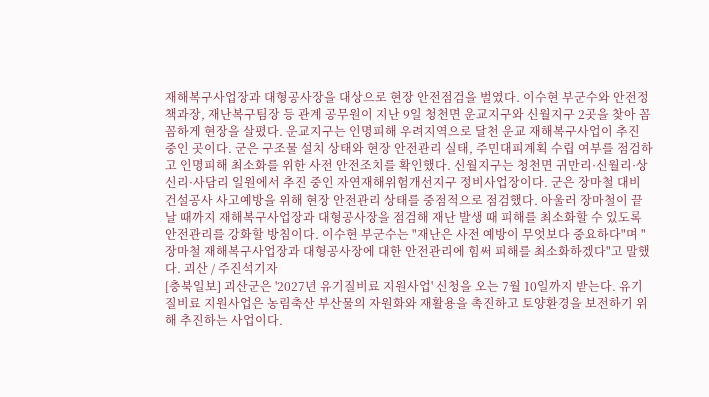재해복구사업장과 대형공사장을 대상으로 현장 안전점검을 벌였다. 이수현 부군수와 안전정책과장, 재난복구팀장 등 관계 공무원이 지난 9일 청천면 운교지구와 신월지구 2곳을 찾아 꼼꼼하게 현장을 살폈다. 운교지구는 인명피해 우려지역으로 달천 운교 재해복구사업이 추진 중인 곳이다. 군은 구조물 설치 상태와 현장 안전관리 실태, 주민대피계획 수립 여부를 점검하고 인명피해 최소화를 위한 사전 안전조치를 확인했다. 신월지구는 청천면 귀만리·신월리·상신리·사담리 일원에서 추진 중인 자연재해위험개선지구 정비사업장이다. 군은 장마철 대비 건설공사 사고예방을 위해 현장 안전관리 상태를 중점적으로 점검했다. 아울러 장마철이 끝날 때까지 재해복구사업장과 대형공사장을 점검해 재난 발생 때 피해를 최소화할 수 있도록 안전관리를 강화할 방침이다. 이수현 부군수는 "재난은 사전 예방이 무엇보다 중요하다"며 "장마철 재해복구사업장과 대형공사장에 대한 안전관리에 힘써 피해를 최소화하겠다"고 말했다. 괴산 / 주진석기자
[충북일보] 괴산군은 '2027년 유기질비료 지원사업' 신청을 오는 7월 10일까지 받는다. 유기질비료 지원사업은 농림축산 부산물의 자원화와 재활용을 촉진하고 토양환경을 보전하기 위해 추진하는 사업이다.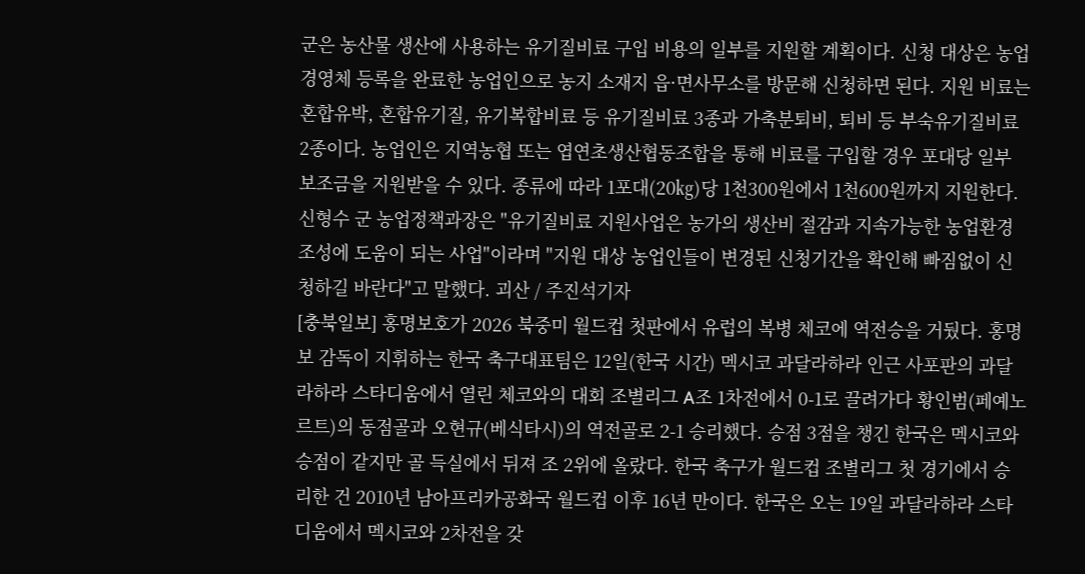군은 농산물 생산에 사용하는 유기질비료 구입 비용의 일부를 지원할 계획이다. 신청 대상은 농업경영체 등록을 완료한 농업인으로 농지 소재지 읍·면사무소를 방문해 신청하면 된다. 지원 비료는 혼합유박, 혼합유기질, 유기복합비료 등 유기질비료 3종과 가축분퇴비, 퇴비 등 부숙유기질비료 2종이다. 농업인은 지역농협 또는 엽연초생산협동조합을 통해 비료를 구입할 경우 포대당 일부 보조금을 지원받을 수 있다. 종류에 따라 1포대(20㎏)당 1천300원에서 1천600원까지 지원한다. 신형수 군 농업정책과장은 "유기질비료 지원사업은 농가의 생산비 절감과 지속가능한 농업환경 조성에 도움이 되는 사업"이라며 "지원 대상 농업인들이 변경된 신청기간을 확인해 빠짐없이 신청하길 바란다"고 말했다. 괴산 / 주진석기자
[충북일보] 홍명보호가 2026 북중미 월드컵 첫판에서 유럽의 복병 체코에 역전승을 거뒀다. 홍명보 감독이 지휘하는 한국 축구대표팀은 12일(한국 시간) 멕시코 과달라하라 인근 사포판의 과달라하라 스타디움에서 열린 체코와의 대회 조별리그 A조 1차전에서 0-1로 끌려가다 황인범(페예노르트)의 동점골과 오현규(베식타시)의 역전골로 2-1 승리했다. 승점 3점을 챙긴 한국은 멕시코와 승점이 같지만 골 득실에서 뒤져 조 2위에 올랐다. 한국 축구가 월드컵 조별리그 첫 경기에서 승리한 건 2010년 남아프리카공화국 월드컵 이후 16년 만이다. 한국은 오는 19일 과달라하라 스타디움에서 멕시코와 2차전을 갖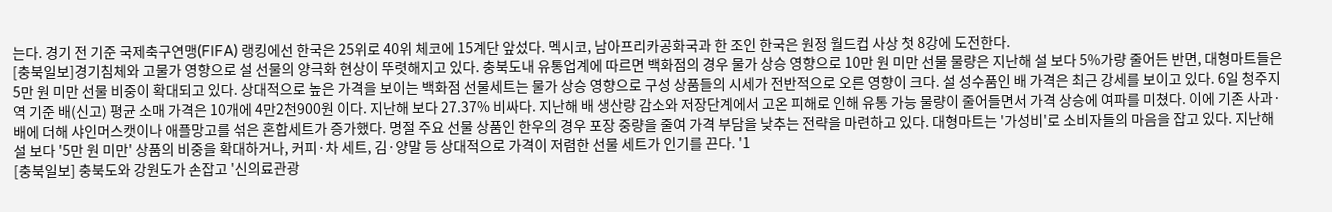는다. 경기 전 기준 국제축구연맹(FIFA) 랭킹에선 한국은 25위로 40위 체코에 15계단 앞섰다. 멕시코, 남아프리카공화국과 한 조인 한국은 원정 월드컵 사상 첫 8강에 도전한다.
[충북일보]경기침체와 고물가 영향으로 설 선물의 양극화 현상이 뚜렷해지고 있다. 충북도내 유통업계에 따르면 백화점의 경우 물가 상승 영향으로 10만 원 미만 선물 물량은 지난해 설 보다 5%가량 줄어든 반면, 대형마트들은 5만 원 미만 선물 비중이 확대되고 있다. 상대적으로 높은 가격을 보이는 백화점 선물세트는 물가 상승 영향으로 구성 상품들의 시세가 전반적으로 오른 영향이 크다. 설 성수품인 배 가격은 최근 강세를 보이고 있다. 6일 청주지역 기준 배(신고) 평균 소매 가격은 10개에 4만2천900원 이다. 지난해 보다 27.37% 비싸다. 지난해 배 생산량 감소와 저장단계에서 고온 피해로 인해 유통 가능 물량이 줄어들면서 가격 상승에 여파를 미쳤다. 이에 기존 사과·배에 더해 샤인머스캣이나 애플망고를 섞은 혼합세트가 증가했다. 명절 주요 선물 상품인 한우의 경우 포장 중량을 줄여 가격 부담을 낮추는 전략을 마련하고 있다. 대형마트는 '가성비'로 소비자들의 마음을 잡고 있다. 지난해 설 보다 '5만 원 미만' 상품의 비중을 확대하거나, 커피·차 세트, 김·양말 등 상대적으로 가격이 저렴한 선물 세트가 인기를 끈다. '1
[충북일보] 충북도와 강원도가 손잡고 '신의료관광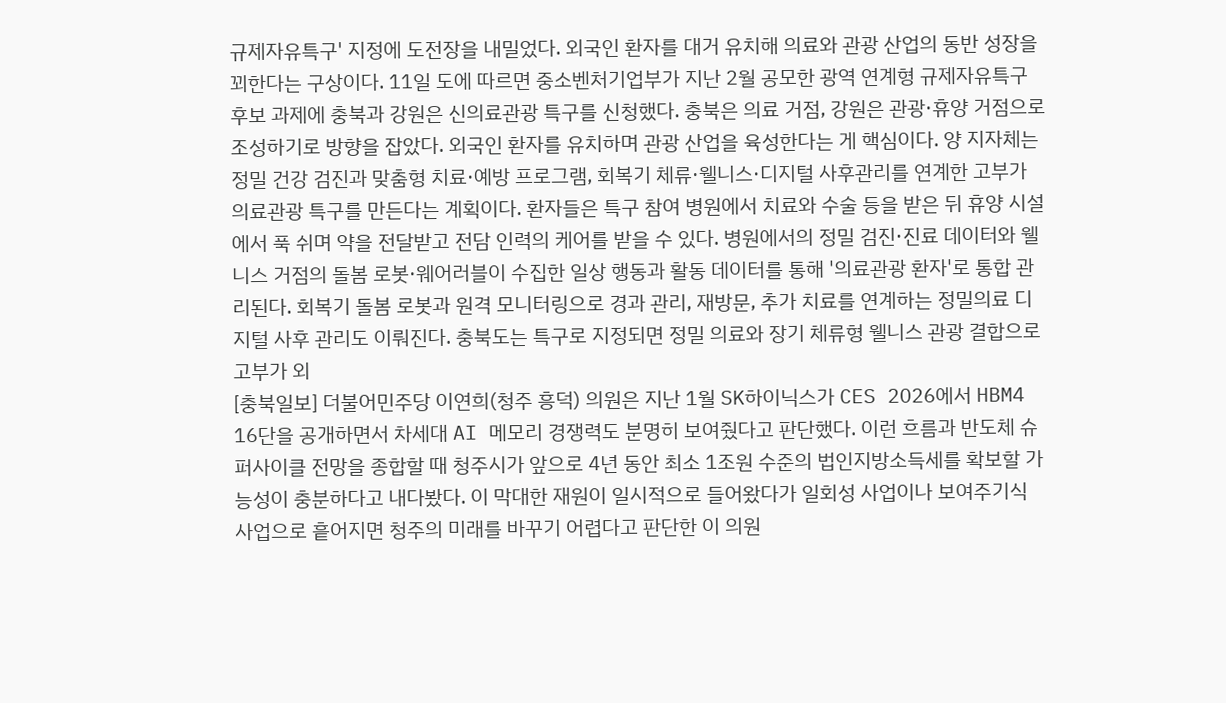규제자유특구' 지정에 도전장을 내밀었다. 외국인 환자를 대거 유치해 의료와 관광 산업의 동반 성장을 꾀한다는 구상이다. 11일 도에 따르면 중소벤처기업부가 지난 2월 공모한 광역 연계형 규제자유특구 후보 과제에 충북과 강원은 신의료관광 특구를 신청했다. 충북은 의료 거점, 강원은 관광·휴양 거점으로 조성하기로 방향을 잡았다. 외국인 환자를 유치하며 관광 산업을 육성한다는 게 핵심이다. 양 지자체는 정밀 건강 검진과 맞춤형 치료·예방 프로그램, 회복기 체류·웰니스·디지털 사후관리를 연계한 고부가 의료관광 특구를 만든다는 계획이다. 환자들은 특구 참여 병원에서 치료와 수술 등을 받은 뒤 휴양 시설에서 푹 쉬며 약을 전달받고 전담 인력의 케어를 받을 수 있다. 병원에서의 정밀 검진·진료 데이터와 웰니스 거점의 돌봄 로봇·웨어러블이 수집한 일상 행동과 활동 데이터를 통해 '의료관광 환자'로 통합 관리된다. 회복기 돌봄 로봇과 원격 모니터링으로 경과 관리, 재방문, 추가 치료를 연계하는 정밀의료 디지털 사후 관리도 이뤄진다. 충북도는 특구로 지정되면 정밀 의료와 장기 체류형 웰니스 관광 결합으로 고부가 외
[충북일보] 더불어민주당 이연희(청주 흥덕) 의원은 지난 1월 SK하이닉스가 CES 2026에서 HBM4 16단을 공개하면서 차세대 AI 메모리 경쟁력도 분명히 보여줬다고 판단했다. 이런 흐름과 반도체 슈퍼사이클 전망을 종합할 때 청주시가 앞으로 4년 동안 최소 1조원 수준의 법인지방소득세를 확보할 가능성이 충분하다고 내다봤다. 이 막대한 재원이 일시적으로 들어왔다가 일회성 사업이나 보여주기식 사업으로 흩어지면 청주의 미래를 바꾸기 어렵다고 판단한 이 의원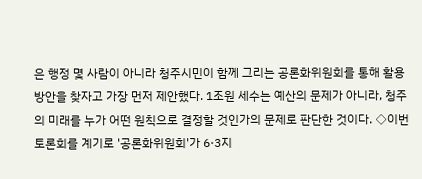은 행정 몇 사람이 아니라 청주시민이 함께 그리는 공론화위원회를 통해 활용방안을 찾자고 가장 먼저 제안했다. 1조원 세수는 예산의 문제가 아니라, 청주의 미래를 누가 어떤 원칙으로 결정할 것인가의 문제로 판단한 것이다. ◇이번 토론회를 계기로 '공론화위원회'가 6·3지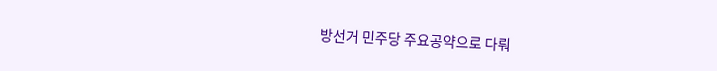방선거 민주당 주요공약으로 다뤄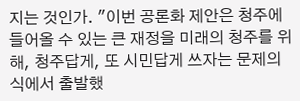지는 것인가. "이번 공론화 제안은 청주에 들어올 수 있는 큰 재정을 미래의 청주를 위해, 청주답게, 또 시민답게 쓰자는 문제의식에서 출발했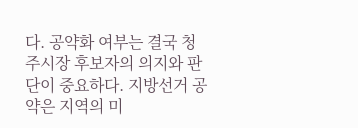다. 공약화 여부는 결국 청주시장 후보자의 의지와 판단이 중요하다. 지방선거 공약은 지역의 미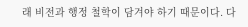래 비전과 행정 철학이 담겨야 하기 때문이다. 다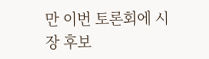만 이번 토론회에 시장 후보